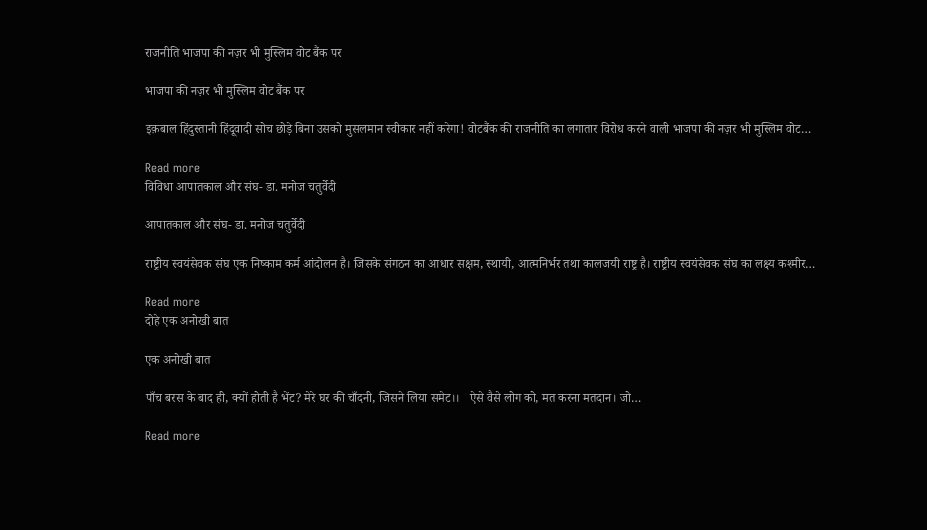राजनीति भाजपा की नज़र भी मुस्लिम वोट बैंक पर

भाजपा की नज़र भी मुस्लिम वोट बैंक पर

इक़बाल हिंदुस्तानी हिंदूवादी सोच छोड़े बिना उसको मुसलमान स्वीकार नहीं करेगा! वोटबैंक की राजनीति का लगातार विरोध करने वाली भाजपा की नज़र भी मुस्लिम वोट…

Read more
विविधा आपातकाल और संघ- डा. मनोज चतुर्वेदी

आपातकाल और संघ- डा. मनोज चतुर्वेदी

राष्ट्रीय स्वयंसेवक संघ एक निष्काम कर्म आंदोलन है। जिसके संगठन का आधार सक्षम, स्थायी, आत्मनिर्भर तथा कालजयी राष्ट्र है। राष्ट्रीय स्वयंसेवक संघ का लक्ष्य कश्मीर…

Read more
दोहे एक अनोखी बात

एक अनोखी बात

पाँच बरस के बाद ही, क्यों होती है भेंट? मेरे घर की चाँदनी, जिसने लिया समेट।।   ऐसे वैसे लोग को, मत करना मतदान। जो…

Read more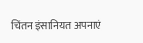चिंतन इंसानियत अपनाएं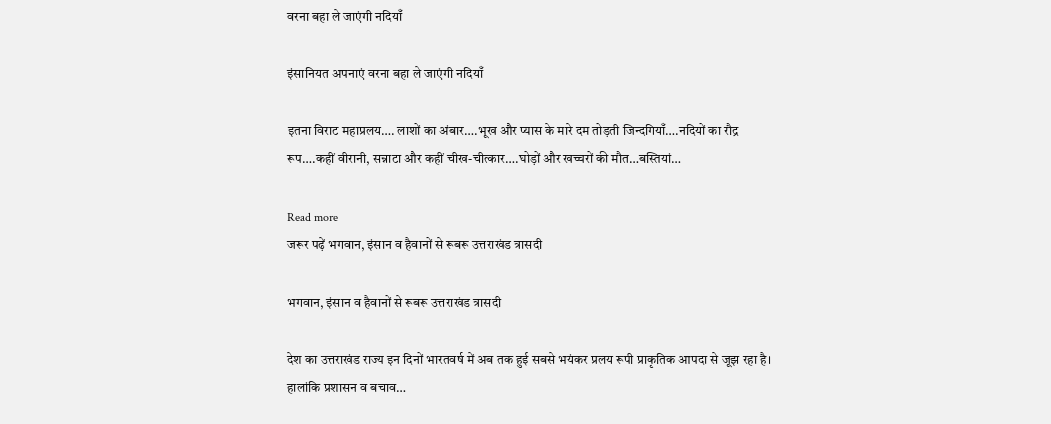वरना बहा ले जाएंगी नदियाँ

इंसानियत अपनाएं वरना बहा ले जाएंगी नदियाँ

इतना विराट महाप्रलय…. लाशों का अंबार….भूख और प्यास के मारे दम तोड़ती जिन्दगियाँ….नदियों का रौद्र रूप….कहीं वीरानी, सन्नाटा और कहीं चीख-चीत्कार….घोड़ों और खच्चरों की मौत…बस्तियां…

Read more
जरूर पढ़ें भगवान, इंसान व हैवानों से रूबरू उत्तराखंड त्रासदी

भगवान, इंसान व हैवानों से रूबरू उत्तराखंड त्रासदी

देश का उत्तराखंड राज्य इन दिनों भारतवर्ष में अब तक हुई सबसे भयंकर प्रलय रूपी प्राकृतिक आपदा से जूझ रहा है। हालांकि प्रशासन व बचाव…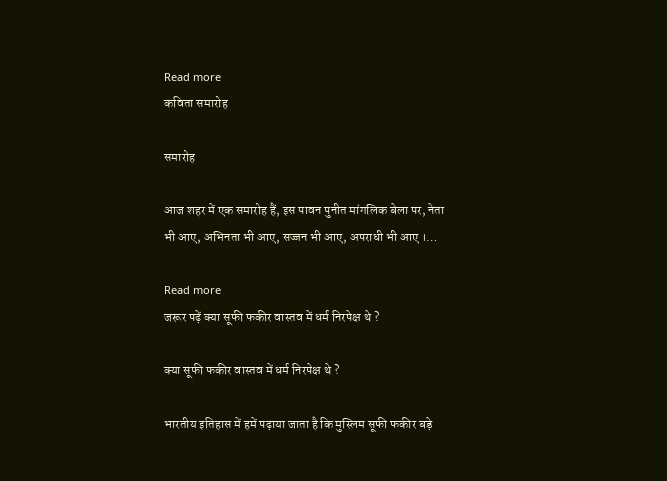Read more
कविता समारोह

समारोह

आज शहर में एक समारोह हैं, इस पावन पुनीत मांगलिक बेला पर, नेता भी आए, अभिनता भी आए, सज्जन भी आए, अपराधी भी आए ।…

Read more
जरूर पढ़ें क्या सूफी फकीर वास्तव में धर्म निरपेक्ष थे ?

क्या सूफी फकीर वास्तव में धर्म निरपेक्ष थे ?

भारतीय इतिहास में हमें पढ़ाया जाता है कि मुस्लिम सूफी फकीर बड़े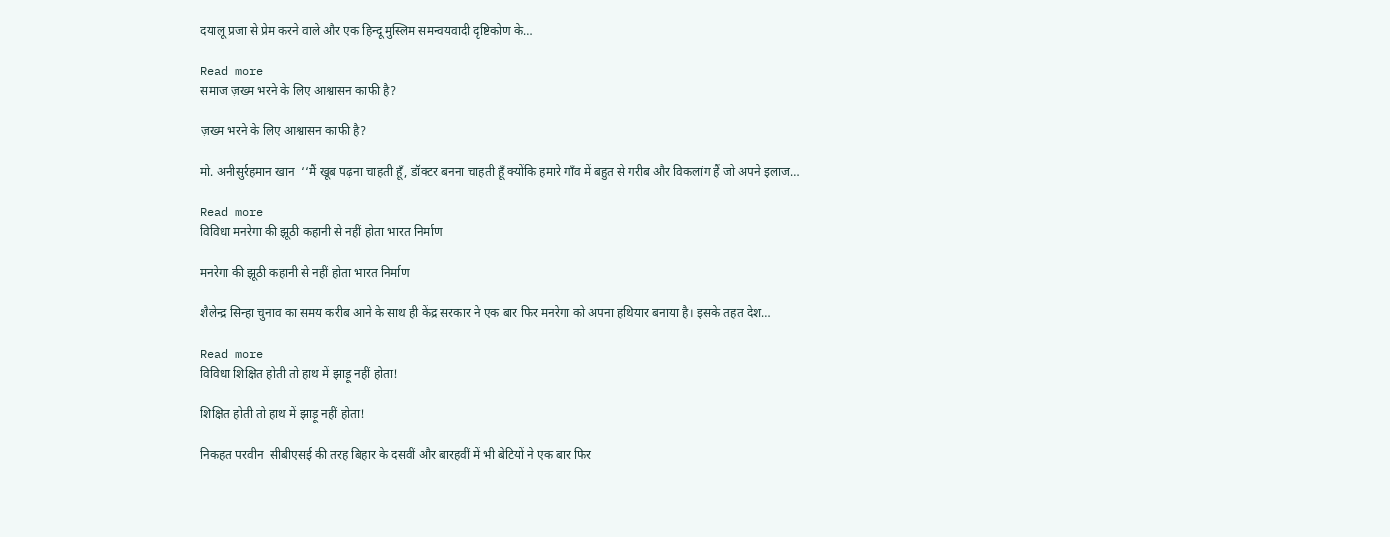दयालू प्रजा से प्रेम करने वाले और एक हिन्दू मुस्लिम समन्वयवादी दृष्टिकोण के…

Read more
समाज ज़ख्म भरने के लिए आश्वासन काफी है?

ज़ख्म भरने के लिए आश्वासन काफी है?

मो. अनीसुर्रहमान खान  ‘‘मैं खूब पढ़ना चाहती हूँ, डॉक्टर बनना चाहती हूँ क्योंकि हमारे गाँव में बहुत से गरीब और विकलांग हैं जो अपने इलाज…

Read more
विविधा मनरेगा की झूठी कहानी से नहीं होता भारत निर्माण

मनरेगा की झूठी कहानी से नहीं होता भारत निर्माण

शैलेन्द्र सिन्हा चुनाव का समय करीब आने के साथ ही केंद्र सरकार ने एक बार फिर मनरेगा को अपना हथियार बनाया है। इसके तहत देश…

Read more
विविधा शिक्षित होती तो हाथ में झाड़ू नहीं होता!

शिक्षित होती तो हाथ में झाड़ू नहीं होता!

निकहत परवीन  सीबीएसई की तरह बिहार के दसवीं और बारहवीं में भी बेटियों ने एक बार फिर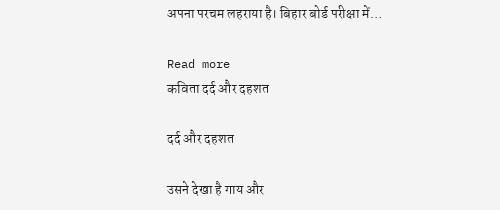अपना परचम लहराया है। बिहार बोर्ड परीक्षा में…

Read more
कविता दर्द और दहशत

दर्द और दहशत

उसने देखा है गाय और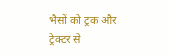भैसों को ट्रक और ट्रेक्टर से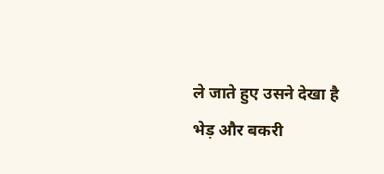ले जाते हुए उसने देखा है भेड़ और बकरी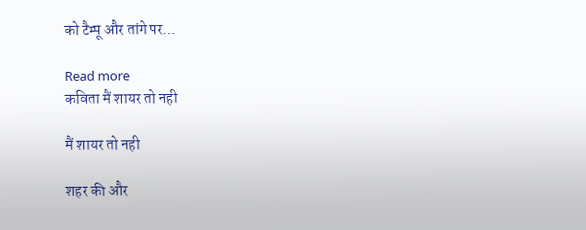को टैम्पू और तांगे पर…

Read more
कविता मैं शायर तो नही

मैं शायर तो नही

शहर की और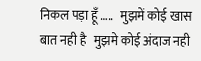निकल पड़ा हूँ …..   मुझमें कोई खास बात नही है   मुझमे कोई अंदाज नही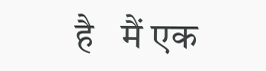है   मैं एक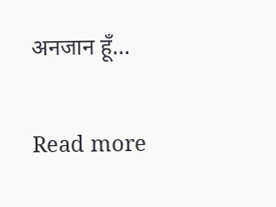अनजान हूँ…

Read more